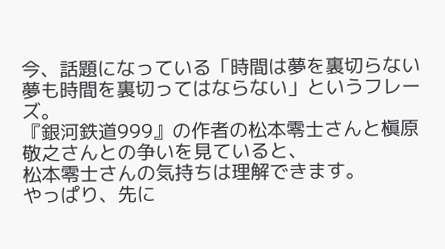今、話題になっている「時間は夢を裏切らない 夢も時間を裏切ってはならない」というフレーズ。
『銀河鉄道999』の作者の松本零士さんと槇原敬之さんとの争いを見ていると、
松本零士さんの気持ちは理解できます。
やっぱり、先に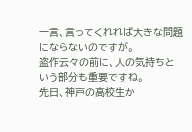一言、言ってくれれば大きな問題にならないのですが。
盗作云々の前に、人の気持ちという部分も重要ですね。
先日、神戸の高校生か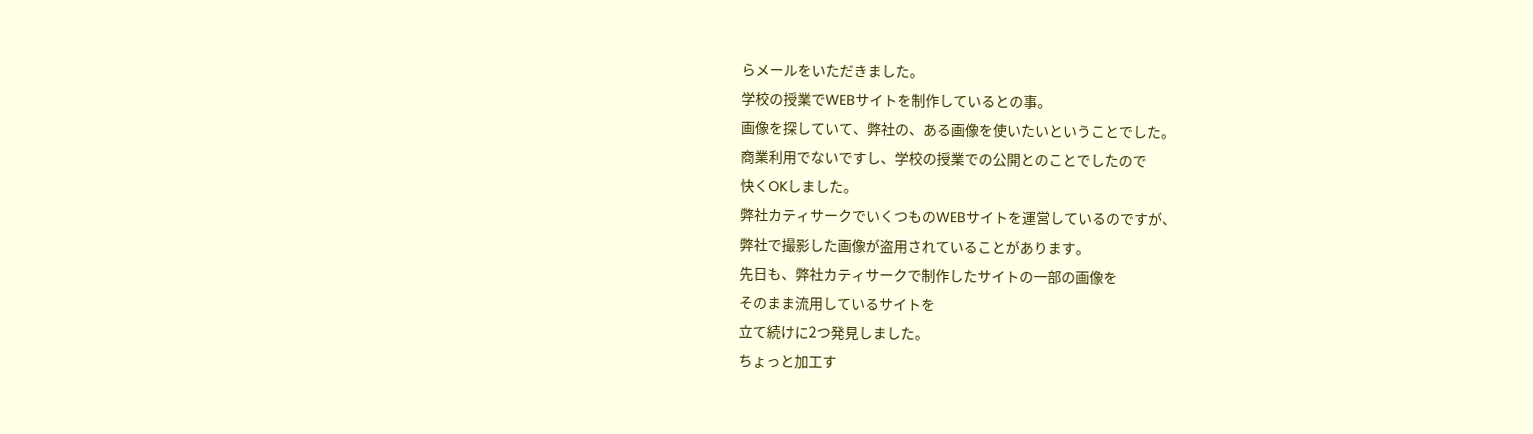らメールをいただきました。
学校の授業でWEBサイトを制作しているとの事。
画像を探していて、弊社の、ある画像を使いたいということでした。
商業利用でないですし、学校の授業での公開とのことでしたので
快くOKしました。
弊社カティサークでいくつものWEBサイトを運営しているのですが、
弊社で撮影した画像が盗用されていることがあります。
先日も、弊社カティサークで制作したサイトの一部の画像を
そのまま流用しているサイトを
立て続けに2つ発見しました。
ちょっと加工す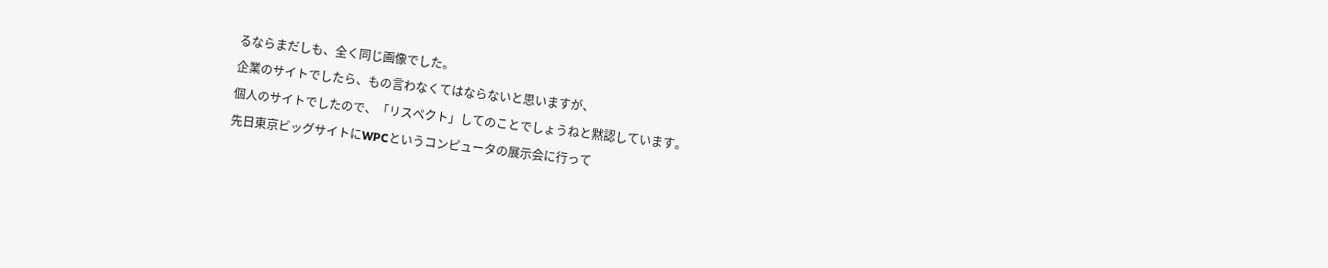るならまだしも、全く同じ画像でした。
企業のサイトでしたら、もの言わなくてはならないと思いますが、
個人のサイトでしたので、「リスペクト」してのことでしょうねと黙認しています。
先日東京ビッグサイトにWPCというコンピュータの展示会に行って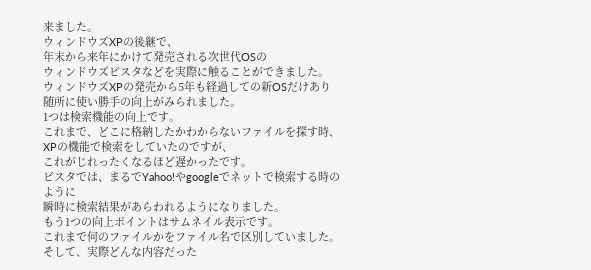来ました。
ウィンドウズXPの後継で、
年末から来年にかけて発売される次世代OSの
ウィンドウズビスタなどを実際に触ることができました。
ウィンドウズXPの発売から5年も経過しての新OSだけあり
随所に使い勝手の向上がみられました。
1つは検索機能の向上です。
これまで、どこに格納したかわからないファイルを探す時、
XPの機能で検索をしていたのですが、
これがじれったくなるほど遅かったです。
ビスタでは、まるでYahoo!やgoogleでネットで検索する時のように
瞬時に検索結果があらわれるようになりました。
もう1つの向上ポイントはサムネイル表示です。
これまで何のファイルかをファイル名で区別していました。
そして、実際どんな内容だった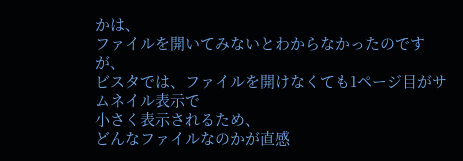かは、
ファイルを開いてみないとわからなかったのですが、
ビスタでは、ファイルを開けなくても1ページ目がサムネイル表示で
小さく表示されるため、
どんなファイルなのかが直感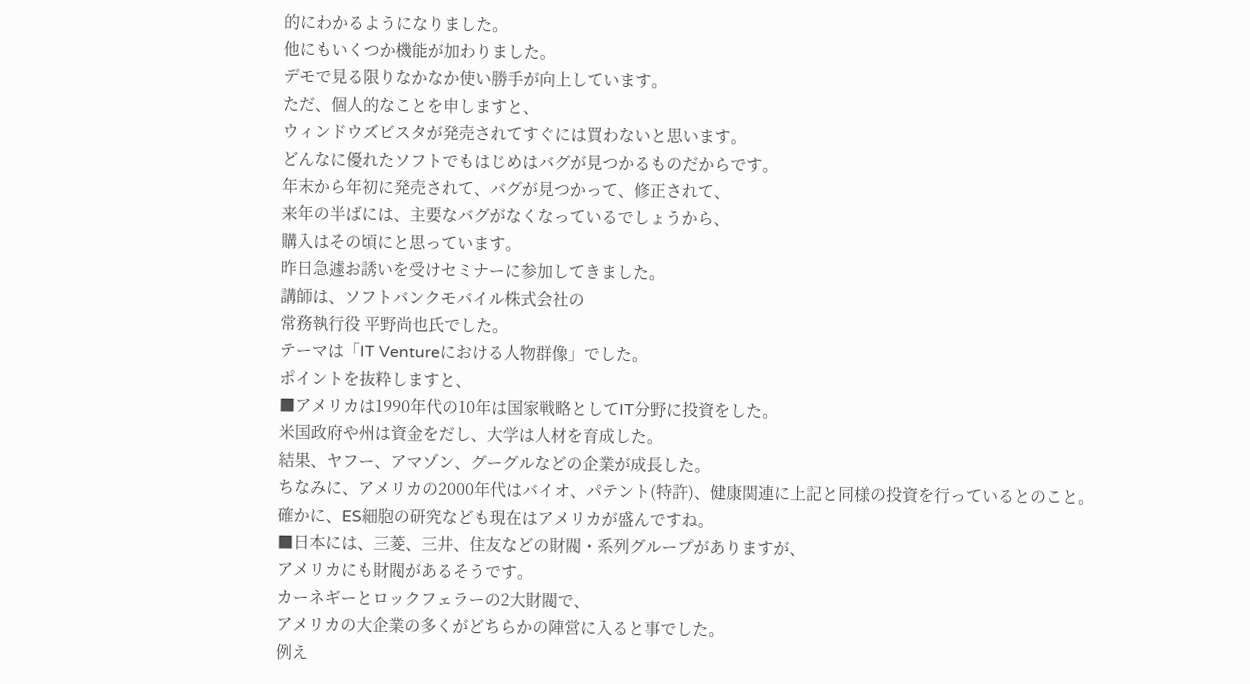的にわかるようになりました。
他にもいくつか機能が加わりました。
デモで見る限りなかなか使い勝手が向上しています。
ただ、個人的なことを申しますと、
ウィンドウズビスタが発売されてすぐには買わないと思います。
どんなに優れたソフトでもはじめはバグが見つかるものだからです。
年末から年初に発売されて、バグが見つかって、修正されて、
来年の半ばには、主要なバグがなくなっているでしょうから、
購入はその頃にと思っています。
昨日急遽お誘いを受けセミナーに参加してきました。
講師は、ソフトバンクモバイル株式会社の
常務執行役 平野尚也氏でした。
テーマは「IT Ventureにおける人物群像」でした。
ポイントを抜粋しますと、
■アメリカは1990年代の10年は国家戦略としてIT分野に投資をした。
米国政府や州は資金をだし、大学は人材を育成した。
結果、ヤフー、アマゾン、グーグルなどの企業が成長した。
ちなみに、アメリカの2000年代はバイオ、パテント(特許)、健康関連に上記と同様の投資を行っているとのこと。
確かに、ES細胞の研究なども現在はアメリカが盛んですね。
■日本には、三菱、三井、住友などの財閥・系列グループがありますが、
アメリカにも財閥があるそうです。
カーネギーとロックフェラーの2大財閥で、
アメリカの大企業の多くがどちらかの陣営に入ると事でした。
例え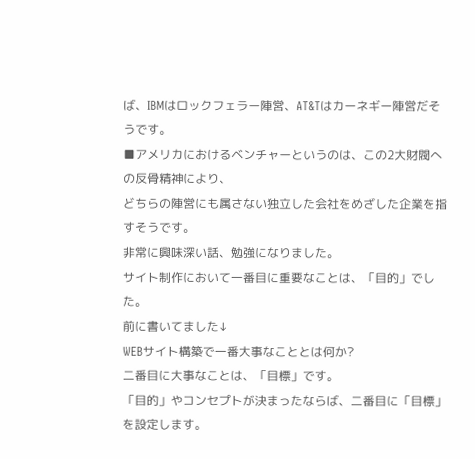ば、IBMはロックフェラー陣営、AT&Tはカーネギー陣営だそうです。
■アメリカにおけるベンチャーというのは、この2大財閥への反骨精神により、
どちらの陣営にも属さない独立した会社をめざした企業を指すそうです。
非常に興味深い話、勉強になりました。
サイト制作において一番目に重要なことは、「目的」でした。
前に書いてました↓
WEBサイト構築で一番大事なこととは何か?
二番目に大事なことは、「目標」です。
「目的」やコンセプトが決まったならば、二番目に「目標」を設定します。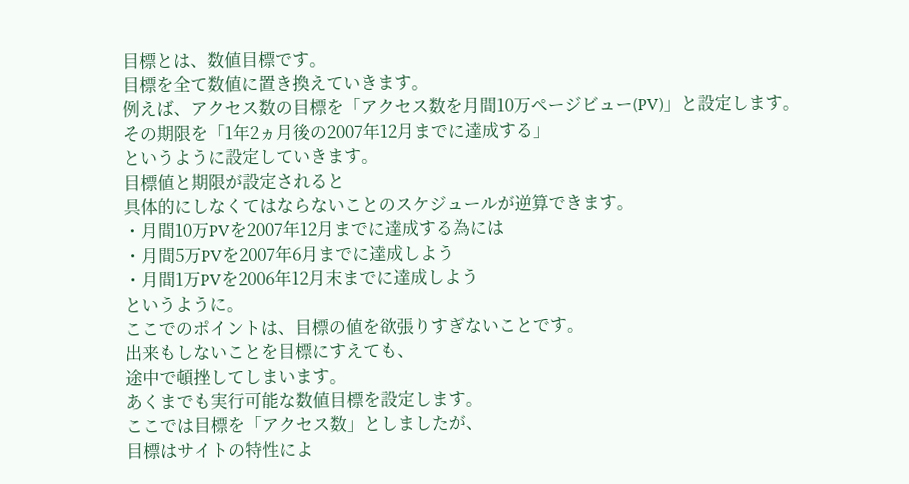目標とは、数値目標です。
目標を全て数値に置き換えていきます。
例えば、アクセス数の目標を「アクセス数を月間10万ページビュー(PV)」と設定します。
その期限を「1年2ヵ月後の2007年12月までに達成する」
というように設定していきます。
目標値と期限が設定されると
具体的にしなくてはならないことのスケジュールが逆算できます。
・月間10万PVを2007年12月までに達成する為には
・月間5万PVを2007年6月までに達成しよう
・月間1万PVを2006年12月末までに達成しよう
というように。
ここでのポイントは、目標の値を欲張りすぎないことです。
出来もしないことを目標にすえても、
途中で頓挫してしまいます。
あくまでも実行可能な数値目標を設定します。
ここでは目標を「アクセス数」としましたが、
目標はサイトの特性によ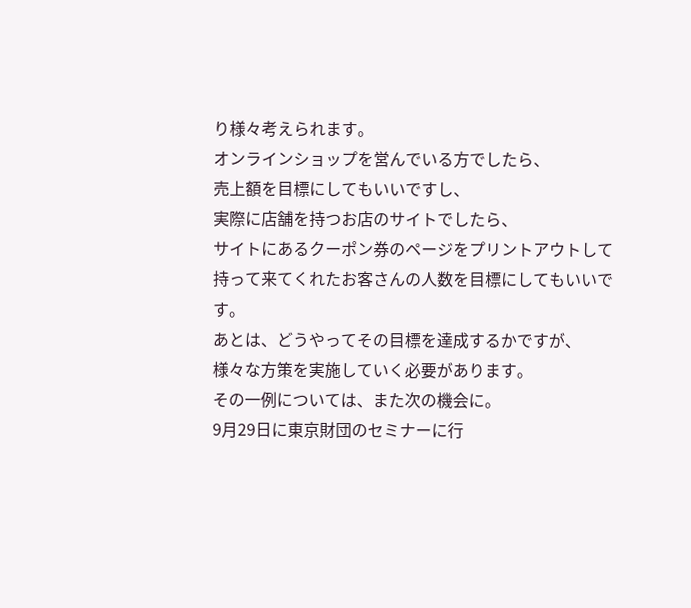り様々考えられます。
オンラインショップを営んでいる方でしたら、
売上額を目標にしてもいいですし、
実際に店舗を持つお店のサイトでしたら、
サイトにあるクーポン券のページをプリントアウトして
持って来てくれたお客さんの人数を目標にしてもいいです。
あとは、どうやってその目標を達成するかですが、
様々な方策を実施していく必要があります。
その一例については、また次の機会に。
9月29日に東京財団のセミナーに行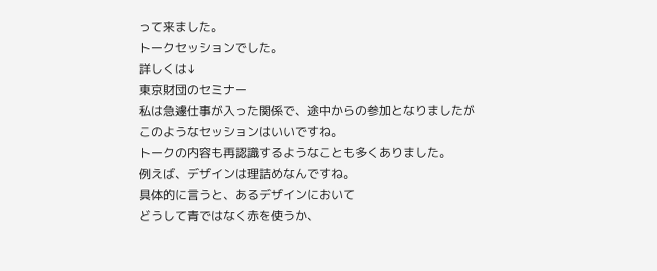って来ました。
トークセッションでした。
詳しくは↓
東京財団のセミナー
私は急遽仕事が入った関係で、途中からの参加となりましたが
このようなセッションはいいですね。
トークの内容も再認識するようなことも多くありました。
例えば、デザインは理詰めなんですね。
具体的に言うと、あるデザインにおいて
どうして青ではなく赤を使うか、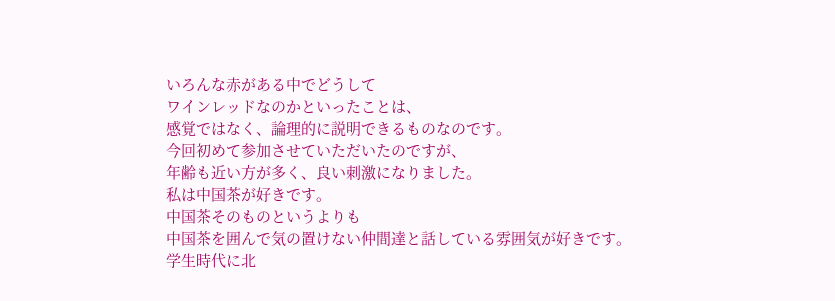いろんな赤がある中でどうして
ワインレッドなのかといったことは、
感覚ではなく、論理的に説明できるものなのです。
今回初めて参加させていただいたのですが、
年齢も近い方が多く、良い刺激になりました。
私は中国茶が好きです。
中国茶そのものというよりも
中国茶を囲んで気の置けない仲間達と話している雰囲気が好きです。
学生時代に北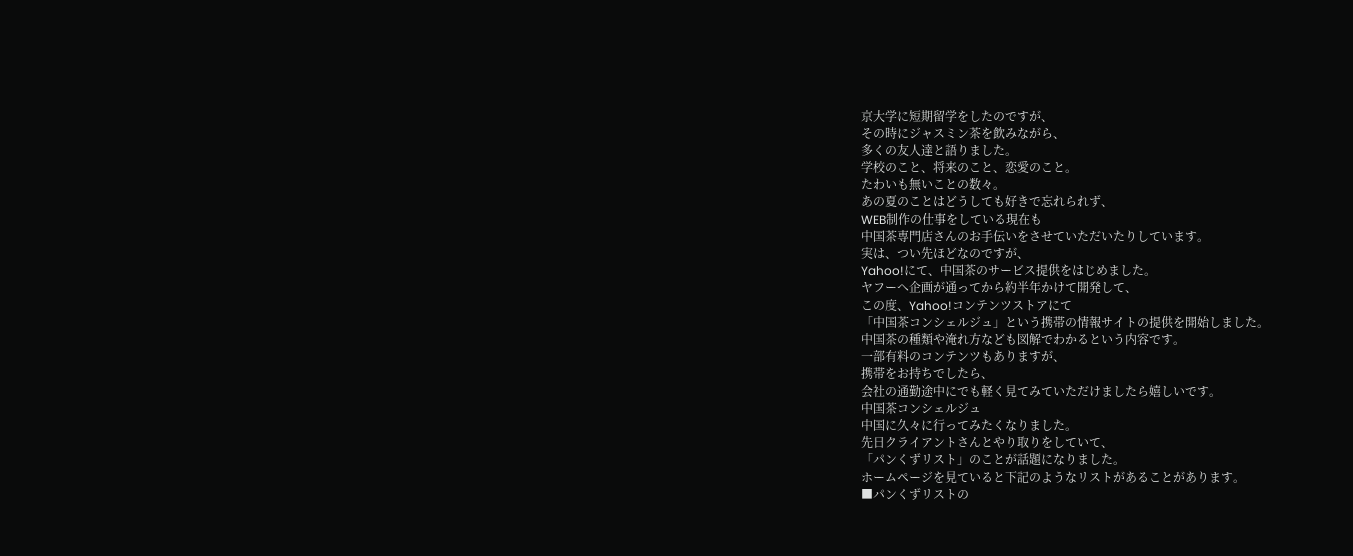京大学に短期留学をしたのですが、
その時にジャスミン茶を飲みながら、
多くの友人達と語りました。
学校のこと、将来のこと、恋愛のこと。
たわいも無いことの数々。
あの夏のことはどうしても好きで忘れられず、
WEB制作の仕事をしている現在も
中国茶専門店さんのお手伝いをさせていただいたりしています。
実は、つい先ほどなのですが、
Yahoo!にて、中国茶のサービス提供をはじめました。
ヤフーへ企画が通ってから約半年かけて開発して、
この度、Yahoo!コンテンツストアにて
「中国茶コンシェルジュ」という携帯の情報サイトの提供を開始しました。
中国茶の種類や淹れ方なども図解でわかるという内容です。
一部有料のコンテンツもありますが、
携帯をお持ちでしたら、
会社の通勤途中にでも軽く見てみていただけましたら嬉しいです。
中国茶コンシェルジュ
中国に久々に行ってみたくなりました。
先日クライアントさんとやり取りをしていて、
「パンくずリスト」のことが話題になりました。
ホームページを見ていると下記のようなリストがあることがあります。
■パンくずリストの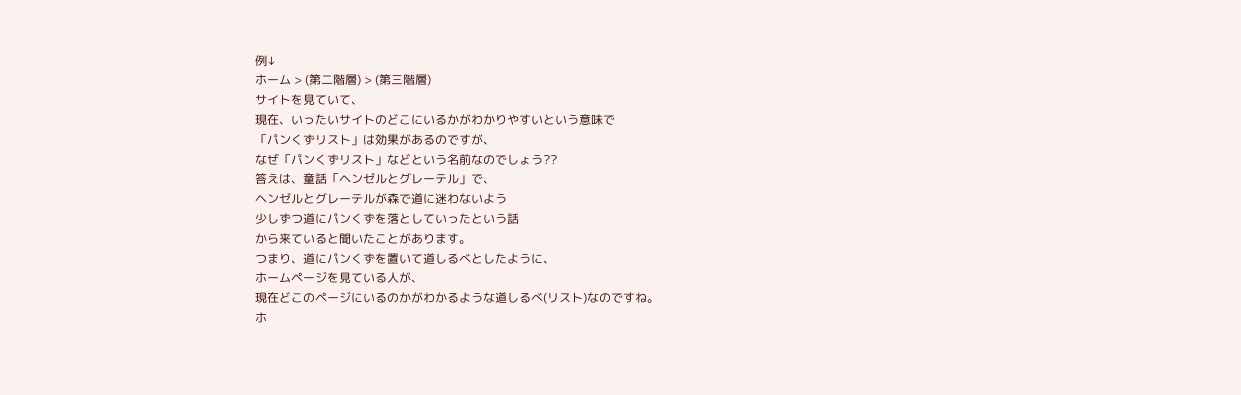例↓
ホーム > (第二階層) > (第三階層)
サイトを見ていて、
現在、いったいサイトのどこにいるかがわかりやすいという意味で
「パンくずリスト」は効果があるのですが、
なぜ「パンくずリスト」などという名前なのでしょう??
答えは、童話「ヘンゼルとグレーテル」で、
ヘンゼルとグレーテルが森で道に迷わないよう
少しずつ道にパンくずを落としていったという話
から来ていると聞いたことがあります。
つまり、道にパンくずを置いて道しるべとしたように、
ホームページを見ている人が、
現在どこのページにいるのかがわかるような道しるべ(リスト)なのですね。
ホ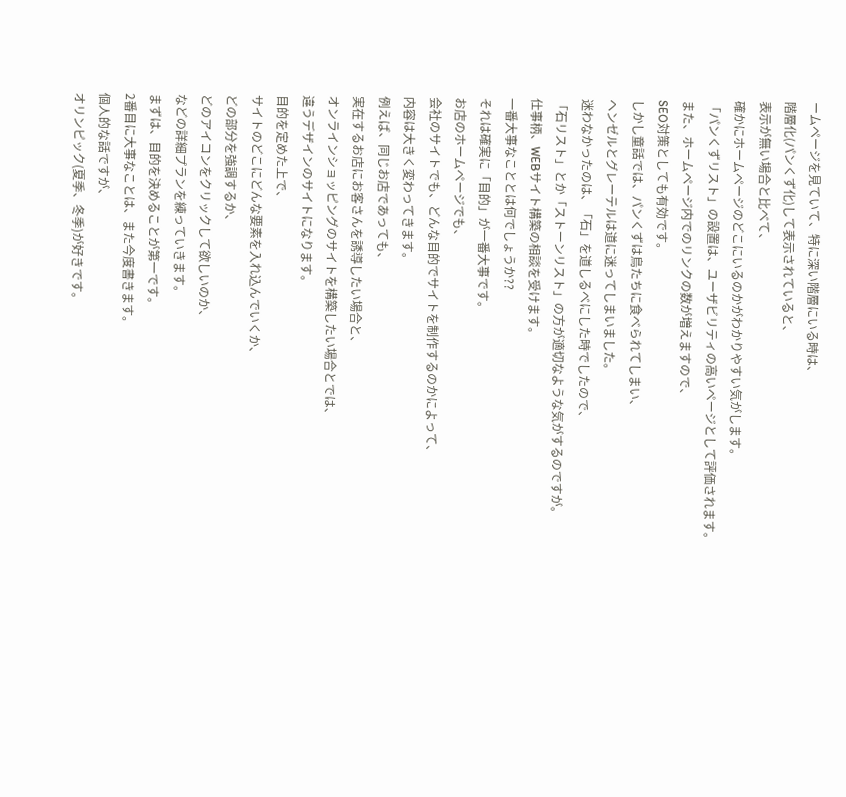ームページを見ていて、特に深い階層にいる時は、
階層化(パンくず化)して表示されていると、
表示が無い場合と比べて、
確かにホームページのどこにいるのかがわかりやすい気がします。
「パンくずリスト」の設置は、ユーザビリティの高いページとして評価されます。
また、ホームページ内でのリンクの数が増えますので、
SEO対策としても有効です。
しかし童話では、パンくずは鳥たちに食べられてしまい、
ヘンゼルとグレーテルは道に迷ってしまいました。
迷わなかったのは、「石」を道しるべにした時でしたので、
「石リスト」とか「ストーンリスト」の方が適切なような気がするのですが。
仕事柄、WEBサイト構築の相談を受けます。
一番大事なこととは何でしょうか??
それは確実に「目的」が一番大事です。
お店のホームページでも、
会社のサイトでも、どんな目的でサイトを制作するのかによって、
内容は大きく変わってきます。
例えば、同じお店であっても、
実在するお店にお客さんを誘導したい場合と、
オンラインショッピングのサイトを構築したい場合とでは、
違うデザインのサイトになります。
目的を定めた上で、
サイトのどこにどんな要素を入れ込んでいくか、
どの部分を強調するか、
どのアイコンをクリックして欲しいのか、
などの詳細プランを練っていきます。
まずは、目的を決めることが第一です。
2番目に大事なことは、また今度書きます。
個人的な話ですが、
オリンピック(夏季、冬季)が好きです。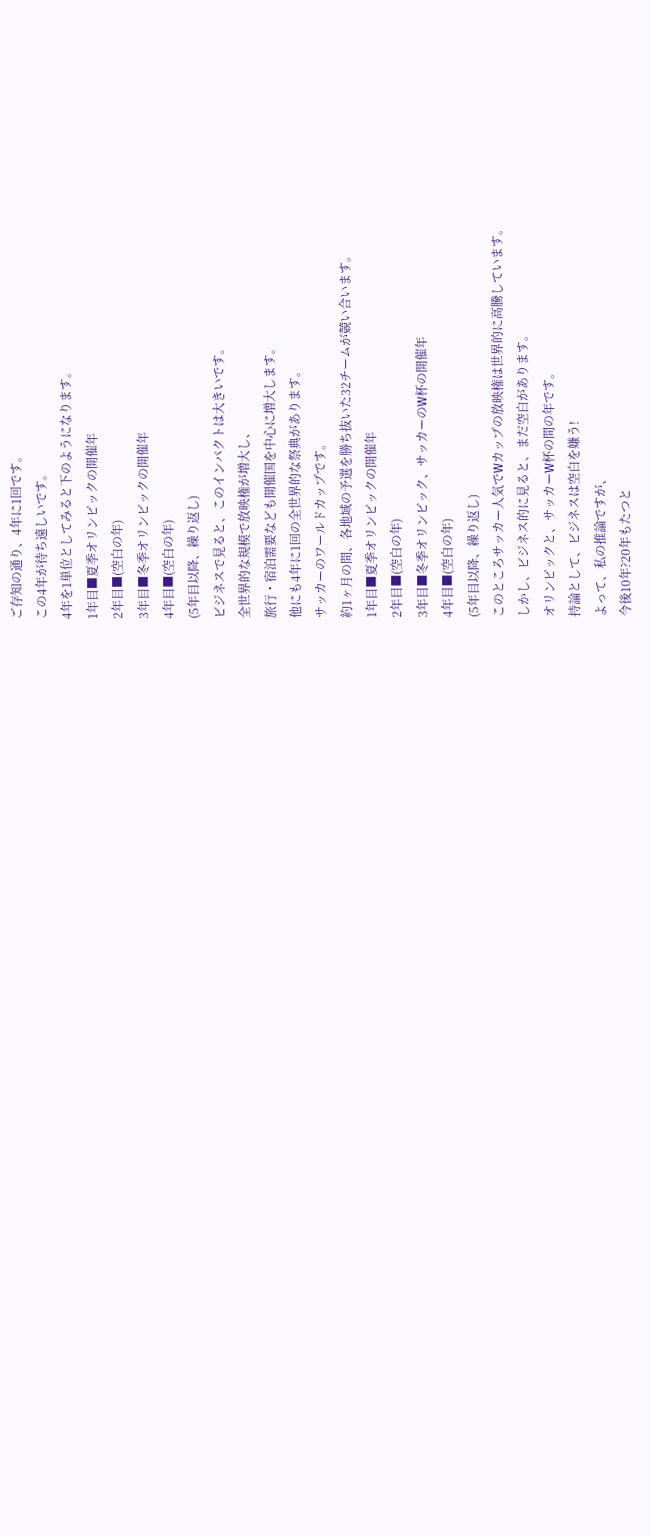ご存知の通り、4年に1回です。
この4年が待ち遠しいです。
4年を1単位としてみると下のようになります。
1年目■夏季オリンピックの開催年
2年目■(空白の年)
3年目■冬季オリンピックの開催年
4年目■(空白の年)
(5年目以降、繰り返し)
ビジネスで見ると、このインパクトは大きいです。
全世界的な規模で放映権が増大し、
旅行・宿泊需要なども開催国を中心に増大します。
他にも4年に1回の全世界的な祭典があります。
サッカーのワールドカップです。
約1ヶ月の間、各地域の予選を勝ち抜いた32チームが競い合います。
1年目■夏季オリンピックの開催年
2年目■(空白の年)
3年目■冬季オリンピック、サッカーのW杯の開催年
4年目■(空白の年)
(5年目以降、繰り返し)
このところサッカー人気でWカップの放映権は世界的に高騰しています。
しかし、ビジネス的に見ると、まだ空白があります。
オリンピックと、サッカーW杯の間の年です。
持論として、ビジネスは空白を嫌う!
よって、私の推論ですが、
今後10年?20年もたつと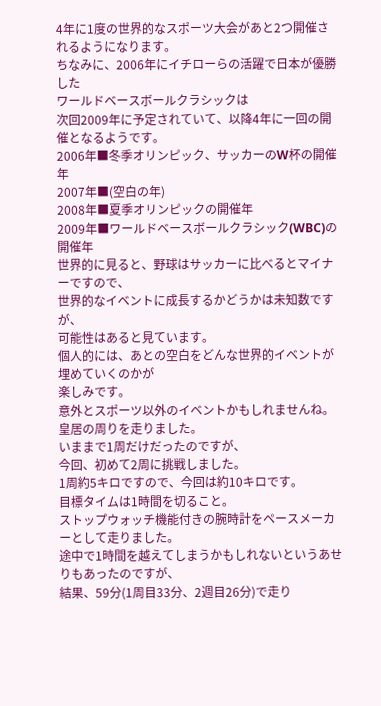4年に1度の世界的なスポーツ大会があと2つ開催されるようになります。
ちなみに、2006年にイチローらの活躍で日本が優勝した
ワールドベースボールクラシックは
次回2009年に予定されていて、以降4年に一回の開催となるようです。
2006年■冬季オリンピック、サッカーのW杯の開催年
2007年■(空白の年)
2008年■夏季オリンピックの開催年
2009年■ワールドベースボールクラシック(WBC)の開催年
世界的に見ると、野球はサッカーに比べるとマイナーですので、
世界的なイベントに成長するかどうかは未知数ですが、
可能性はあると見ています。
個人的には、あとの空白をどんな世界的イベントが埋めていくのかが
楽しみです。
意外とスポーツ以外のイベントかもしれませんね。
皇居の周りを走りました。
いままで1周だけだったのですが、
今回、初めて2周に挑戦しました。
1周約5キロですので、今回は約10キロです。
目標タイムは1時間を切ること。
ストップウォッチ機能付きの腕時計をペースメーカーとして走りました。
途中で1時間を越えてしまうかもしれないというあせりもあったのですが、
結果、59分(1周目33分、2週目26分)で走り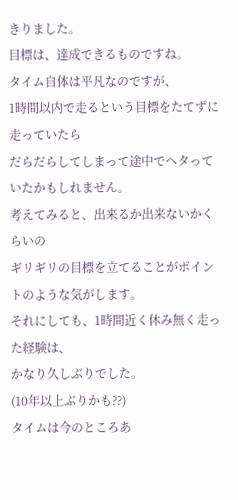きりました。
目標は、達成できるものですね。
タイム自体は平凡なのですが、
1時間以内で走るという目標をたてずに走っていたら
だらだらしてしまって途中でヘタっていたかもしれません。
考えてみると、出来るか出来ないかくらいの
ギリギリの目標を立てることがポイントのような気がします。
それにしても、1時間近く休み無く走った経験は、
かなり久しぶりでした。
(10年以上ぶりかも??)
タイムは今のところあ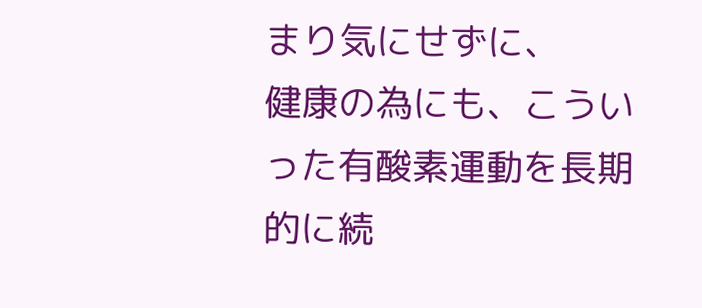まり気にせずに、
健康の為にも、こういった有酸素運動を長期的に続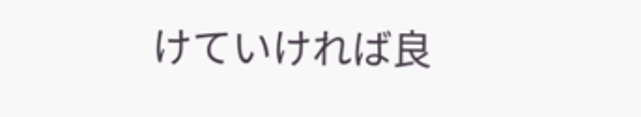けていければ良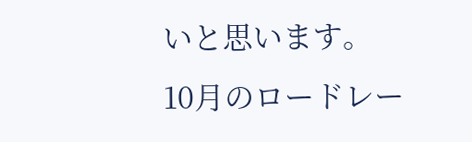いと思います。
10月のロードレー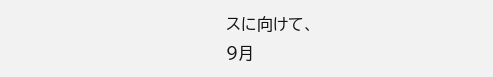スに向けて、
9月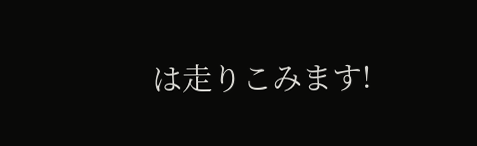は走りこみます!